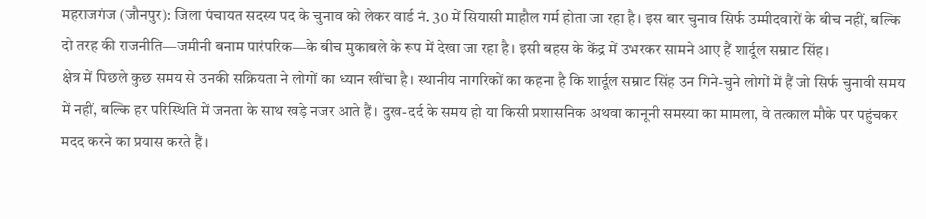महराजगंज (जौनपुर): जिला पंचायत सदस्य पद के चुनाव को लेकर वार्ड नं. 30 में सियासी माहौल गर्म होता जा रहा है। इस बार चुनाव सिर्फ उम्मीदवारों के बीच नहीं, बल्कि दो तरह की राजनीति—जमीनी बनाम पारंपरिक—के बीच मुकाबले के रूप में देखा जा रहा है। इसी बहस के केंद्र में उभरकर सामने आए हैं शार्दूल सम्राट सिंह।
क्षेत्र में पिछले कुछ समय से उनकी सक्रियता ने लोगों का ध्यान खींचा है। स्थानीय नागरिकों का कहना है कि शार्दूल सम्राट सिंह उन गिने-चुने लोगों में हैं जो सिर्फ चुनावी समय में नहीं, बल्कि हर परिस्थिति में जनता के साथ खड़े नजर आते हैं। दुख-दर्द के समय हो या किसी प्रशासनिक अथवा कानूनी समस्या का मामला, वे तत्काल मौके पर पहुंचकर मदद करने का प्रयास करते हैं।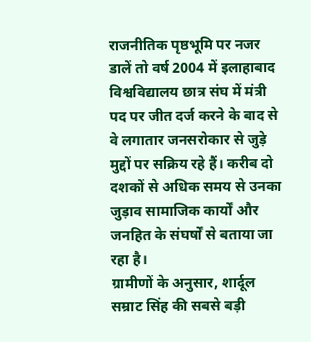राजनीतिक पृष्ठभूमि पर नजर डालें तो वर्ष 2004 में इलाहाबाद विश्वविद्यालय छात्र संघ में मंत्री पद पर जीत दर्ज करने के बाद से वे लगातार जनसरोकार से जुड़े मुद्दों पर सक्रिय रहे हैं। करीब दो दशकों से अधिक समय से उनका जुड़ाव सामाजिक कार्यों और जनहित के संघर्षों से बताया जा रहा है।
ग्रामीणों के अनुसार, शार्दूल सम्राट सिंह की सबसे बड़ी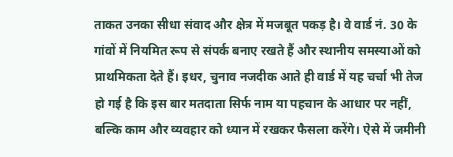ताकत उनका सीधा संवाद और क्षेत्र में मजबूत पकड़ है। वे वार्ड नं. 30 के गांवों में नियमित रूप से संपर्क बनाए रखते हैं और स्थानीय समस्याओं को प्राथमिकता देते हैं। इधर, चुनाव नजदीक आते ही वार्ड में यह चर्चा भी तेज हो गई है कि इस बार मतदाता सिर्फ नाम या पहचान के आधार पर नहीं, बल्कि काम और व्यवहार को ध्यान में रखकर फैसला करेंगे। ऐसे में जमीनी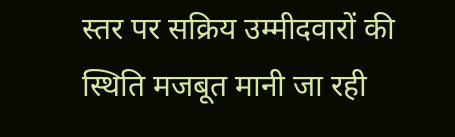स्तर पर सक्रिय उम्मीदवारों की स्थिति मजबूत मानी जा रही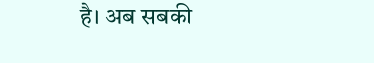है। अब सबकी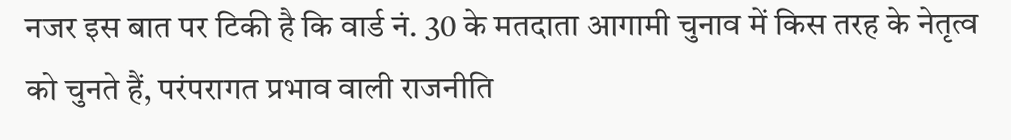नजर इस बात पर टिकी है कि वार्ड नं. 30 के मतदाता आगामी चुनाव में किस तरह के नेतृत्व को चुनते हैं, परंपरागत प्रभाव वाली राजनीति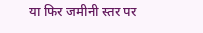या फिर जमीनी स्तर पर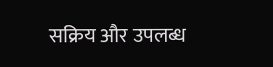सक्रिय और उपलब्ध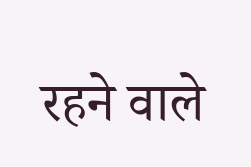रहने वाले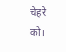चेहरे को।